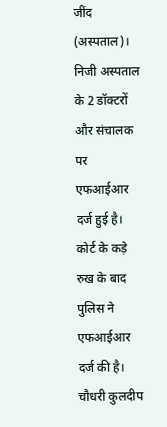जींद (अस्पताल)। निजी अस्पताल के 2 डॉक्टरों और संचालक पर एफआईआर दर्ज हुई है। कोर्ट के कड़े रुख के बाद पुलिस ने एफआईआर दर्ज की है। चौधरी कुलदीप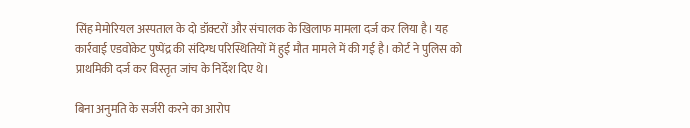सिंह मेमोरियल अस्पताल के दो डॉक्टरों और संचालक के खिलाफ मामला दर्ज कर लिया है। यह कार्रवाई एडवोकेट पुष्पेंद्र की संदिग्ध परिस्थितियों में हुई मौत मामले में की गई है। कोर्ट ने पुलिस को प्राथमिकी दर्ज कर विस्तृत जांच के निर्देश दिए थे।

बिना अनुमति के सर्जरी करने का आरोप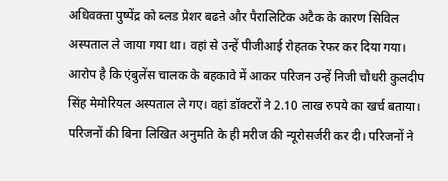अधिवक्ता पुष्पेंद्र को ब्लड प्रेशर बढऩे और पैरालिटिक अटैक के कारण सिविल अस्पताल ले जाया गया था। वहां से उन्हें पीजीआई रोहतक रेफर कर दिया गया। आरोप है कि एंबुलेंस चालक के बहकावे में आकर परिजन उन्हें निजी चौधरी कुलदीप सिंह मेमोरियल अस्पताल ले गए। वहां डॉक्टरों ने 2.10 लाख रुपये का खर्च बताया। परिजनों की बिना लिखित अनुमति के ही मरीज की न्यूरोसर्जरी कर दी। परिजनों ने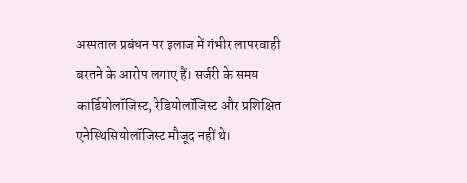अस्पताल प्रबंधन पर इलाज में गंभीर लापरवाही बरतने के आरोप लगाए हैं। सर्जरी के समय कार्डियोलॉजिस्ट, रेडियोलॉजिस्ट और प्रशिक्षित एनेस्थिसियोलॉजिस्ट मौजूद नहीं थे।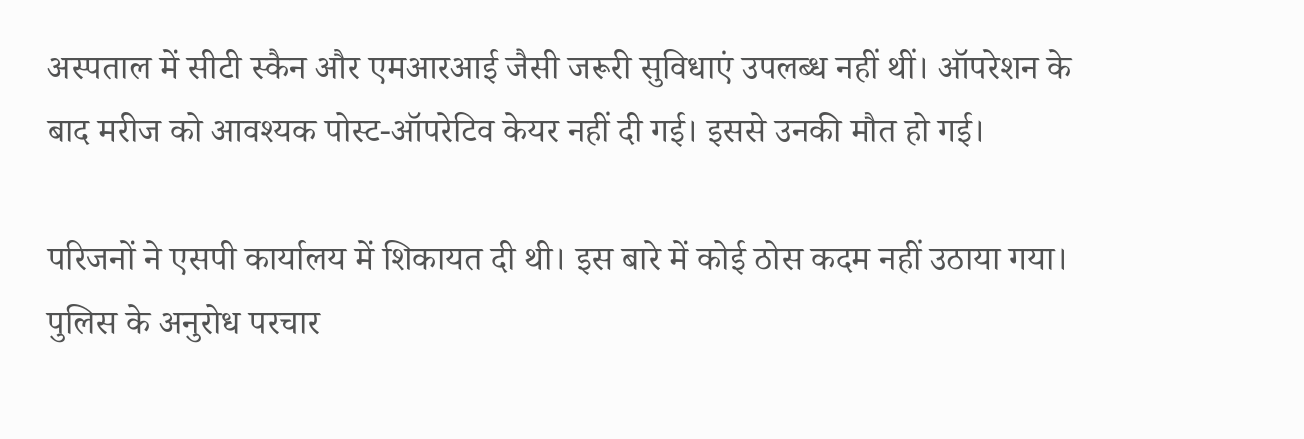अस्पताल में सीटी स्कैन और एमआरआई जैसी जरूरी सुविधाएं उपलब्ध नहीं थीं। ऑपरेशन के बाद मरीज को आवश्यक पोस्ट-ऑपरेटिव केयर नहीं दी गई। इससे उनकी मौत हो गई।

परिजनों ने एसपी कार्यालय में शिकायत दी थी। इस बारे में कोई ठोस कदम नहीं उठाया गया। पुलिस के अनुरोध परचार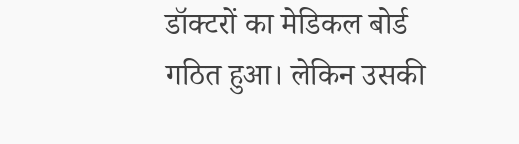डॉक्टरों का मेडिकल बोर्ड गठित हुआ। लेकिन उसकी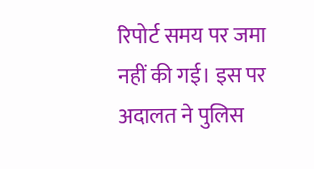रिपोर्ट समय पर जमा नहीं की गई। इस पर अदालत ने पुलिस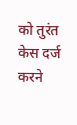को तुरंत केस दर्ज करने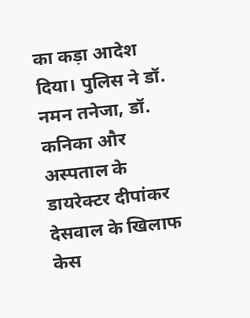का कड़ा आदेश दिया। पुलिस ने डॉ. नमन तनेजा, डॉ. कनिका और अस्पताल के डायरेक्टर दीपांकर देसवाल के खिलाफ केस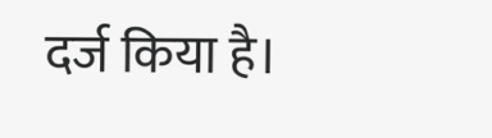दर्ज किया है।